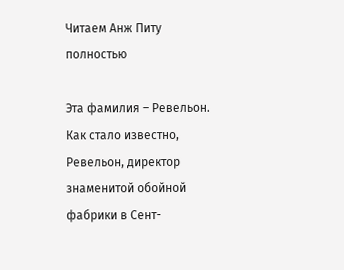Читаем Анж Питу полностью

Эта фамилия – Ревельон. Как стало известно, Ревельон, директор знаменитой обойной фабрики в Сент-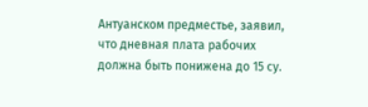Антуанском предместье, заявил, что дневная плата рабочих должна быть понижена до 15 су.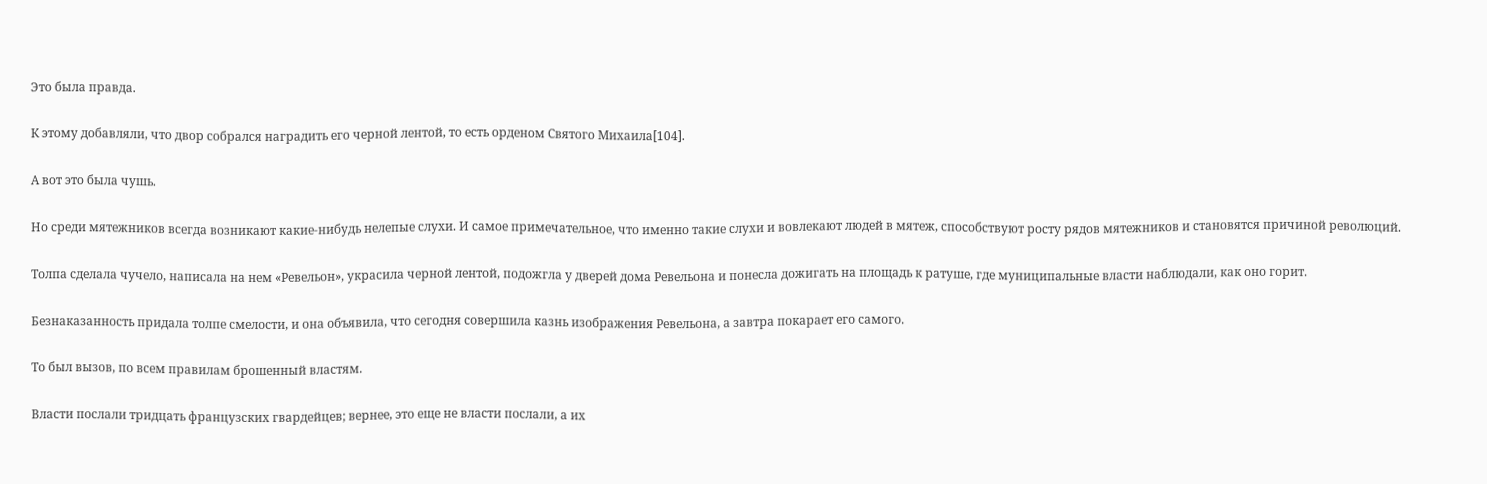Это была правда.

К этому добавляли, что двор собрался наградить его черной лентой, то есть орденом Святого Михаила[104].

А вот это была чушь.

Но среди мятежников всегда возникают какие-нибудь нелепые слухи. И самое примечательное, что именно такие слухи и вовлекают людей в мятеж, способствуют росту рядов мятежников и становятся причиной революций.

Толпа сделала чучело, написала на нем «Ревельон», украсила черной лентой, подожгла у дверей дома Ревельона и понесла дожигать на площадь к ратуше, где муниципальные власти наблюдали, как оно горит.

Безнаказанность придала толпе смелости, и она объявила, что сегодня совершила казнь изображения Ревельона, а завтра покарает его самого.

То был вызов, по всем правилам брошенный властям.

Власти послали тридцать французских гвардейцев; вернее, это еще не власти послали, а их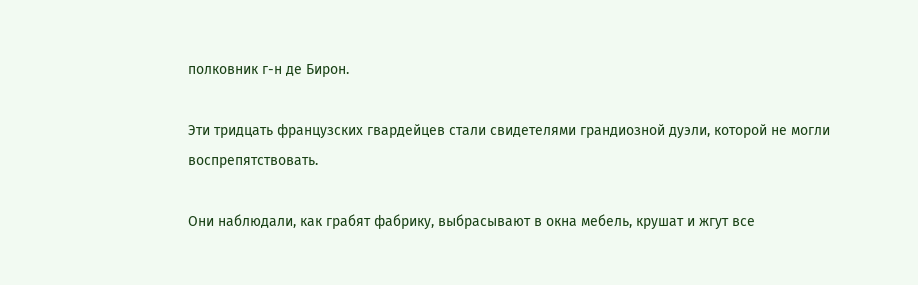полковник г-н де Бирон.

Эти тридцать французских гвардейцев стали свидетелями грандиозной дуэли, которой не могли воспрепятствовать.

Они наблюдали, как грабят фабрику, выбрасывают в окна мебель, крушат и жгут все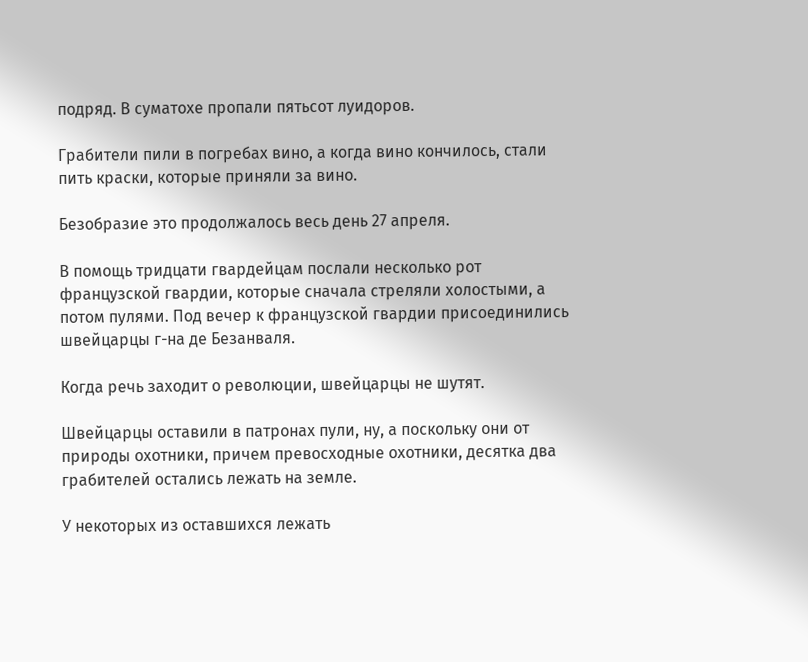подряд. В суматохе пропали пятьсот луидоров.

Грабители пили в погребах вино, а когда вино кончилось, стали пить краски, которые приняли за вино.

Безобразие это продолжалось весь день 27 апреля.

В помощь тридцати гвардейцам послали несколько рот французской гвардии, которые сначала стреляли холостыми, а потом пулями. Под вечер к французской гвардии присоединились швейцарцы г-на де Безанваля.

Когда речь заходит о революции, швейцарцы не шутят.

Швейцарцы оставили в патронах пули, ну, а поскольку они от природы охотники, причем превосходные охотники, десятка два грабителей остались лежать на земле.

У некоторых из оставшихся лежать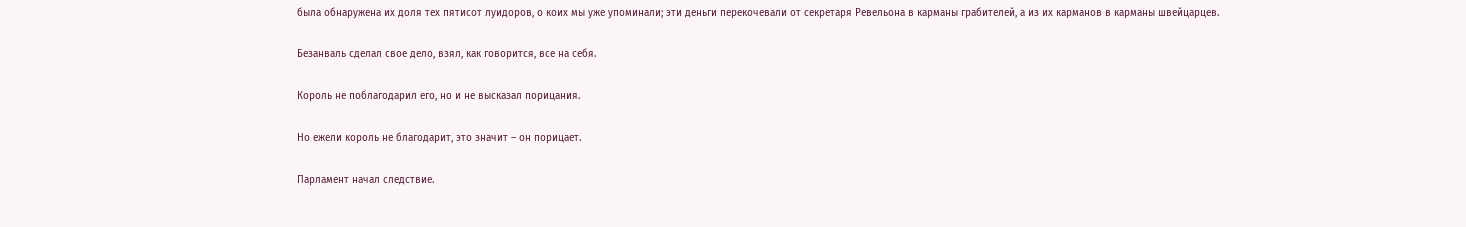была обнаружена их доля тех пятисот луидоров, о коих мы уже упоминали; эти деньги перекочевали от секретаря Ревельона в карманы грабителей, а из их карманов в карманы швейцарцев.

Безанваль сделал свое дело, взял, как говорится, все на себя.

Король не поблагодарил его, но и не высказал порицания.

Но ежели король не благодарит, это значит – он порицает.

Парламент начал следствие.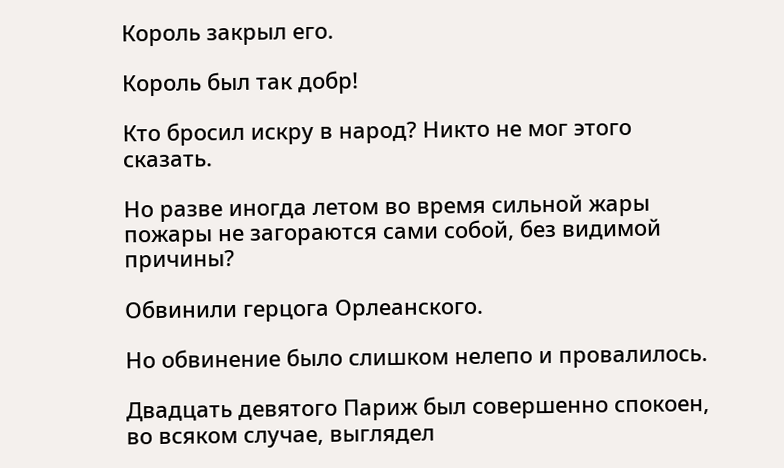Король закрыл его.

Король был так добр!

Кто бросил искру в народ? Никто не мог этого сказать.

Но разве иногда летом во время сильной жары пожары не загораются сами собой, без видимой причины?

Обвинили герцога Орлеанского.

Но обвинение было слишком нелепо и провалилось.

Двадцать девятого Париж был совершенно спокоен, во всяком случае, выглядел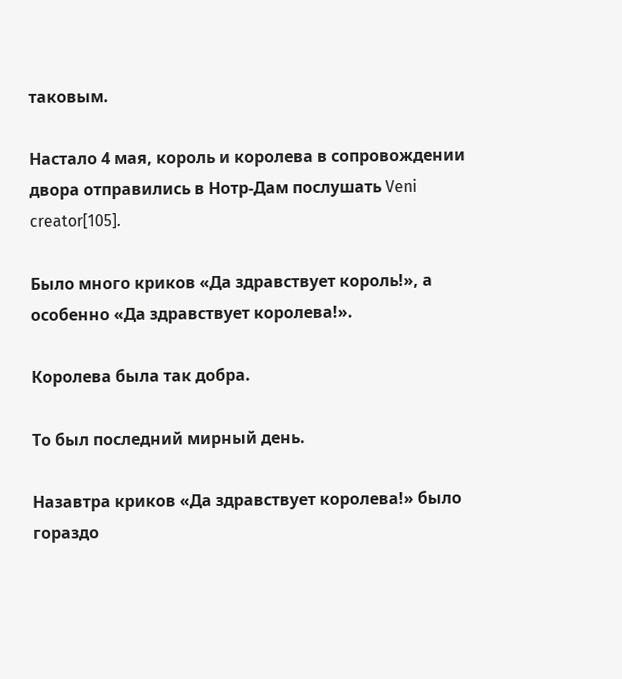таковым.

Настало 4 мая, король и королева в сопровождении двора отправились в Нотр-Дам послушать Veni creator[105].

Было много криков «Да здравствует король!», а особенно «Да здравствует королева!».

Королева была так добра.

То был последний мирный день.

Назавтра криков «Да здравствует королева!» было гораздо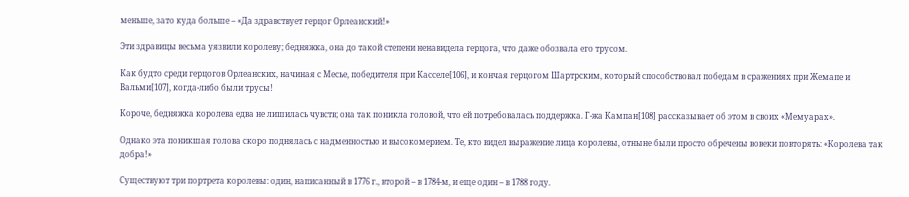меньше, зато куда больше – «Да здравствует герцог Орлеанский!»

Эти здравицы весьма уязвили королеву; бедняжка, она до такой степени ненавидела герцога, что даже обозвала его трусом.

Как будто среди герцогов Орлеанских, начиная с Месье, победителя при Касселе[106], и кончая герцогом Шартрским, который способствовал победам в сражениях при Жемапе и Вальми[107], когда-либо были трусы!

Короче, бедняжка королева едва не лишилась чувств; она так поникла головой, что ей потребовалась поддержка. Г-жа Кампан[108] рассказывает об этом в своих «Мемуарах».

Однако эта поникшая голова скоро поднялась с надменностью и высокомерием. Те, кто видел выражение лица королевы, отныне были просто обречены вовеки повторять: «Королева так добра!»

Существуют три портрета королевы: один, написанный в 1776 г., второй – в 1784-м, и еще один – в 1788 году.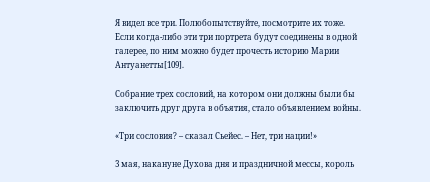Я видел все три. Полюбопытствуйте, посмотрите их тоже. Если когда-либо эти три портрета будут соединены в одной галерее, по ним можно будет прочесть историю Марии Антуанетты[109].

Собрание трех сословий, на котором они должны были бы заключить друг друга в объятия, стало объявлением войны.

«Три сословия? – сказал Сьейес. – Нет, три нации!»

3 мая, накануне Духова дня и праздничной мессы, король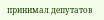принимал депутатов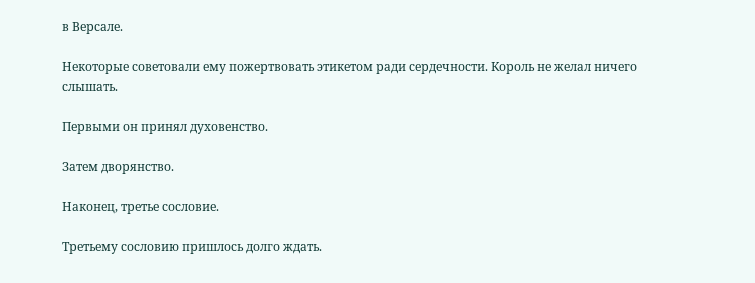в Версале.

Некоторые советовали ему пожертвовать этикетом ради сердечности. Король не желал ничего слышать.

Первыми он принял духовенство.

Затем дворянство.

Наконец, третье сословие.

Третьему сословию пришлось долго ждать.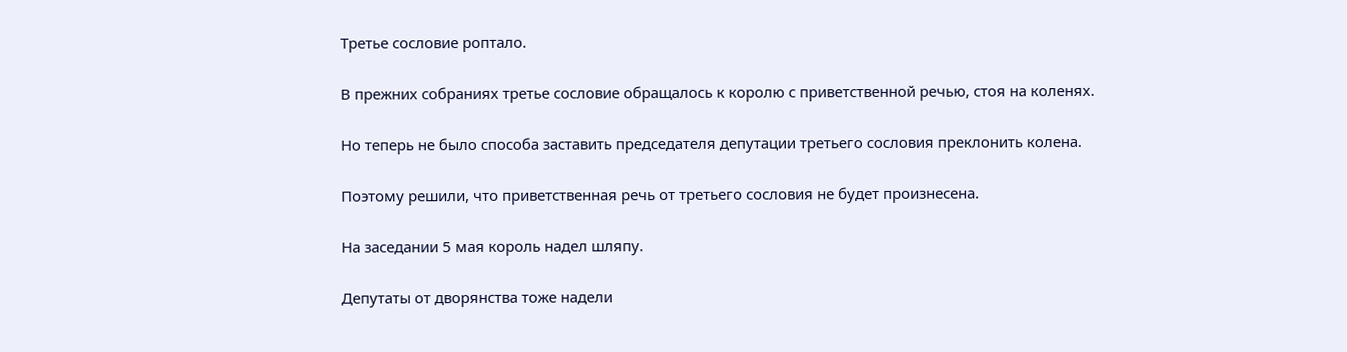Третье сословие роптало.

В прежних собраниях третье сословие обращалось к королю с приветственной речью, стоя на коленях.

Но теперь не было способа заставить председателя депутации третьего сословия преклонить колена.

Поэтому решили, что приветственная речь от третьего сословия не будет произнесена.

На заседании 5 мая король надел шляпу.

Депутаты от дворянства тоже надели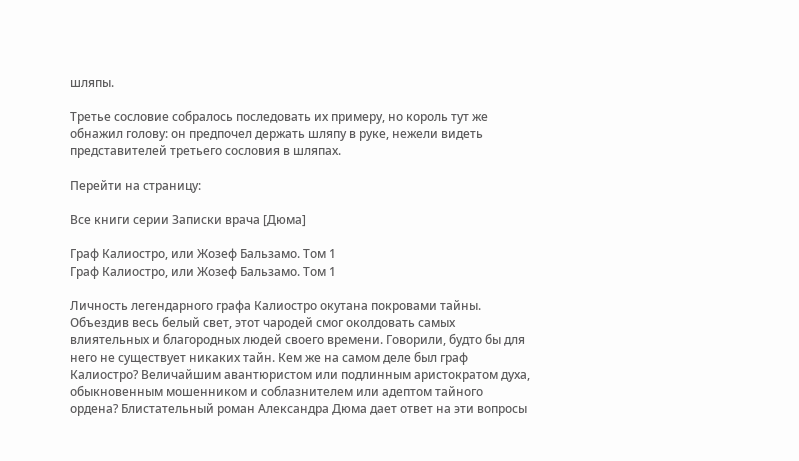шляпы.

Третье сословие собралось последовать их примеру, но король тут же обнажил голову: он предпочел держать шляпу в руке, нежели видеть представителей третьего сословия в шляпах.

Перейти на страницу:

Все книги серии Записки врача [Дюма]

Граф Калиостро, или Жозеф Бальзамо. Том 1
Граф Калиостро, или Жозеф Бальзамо. Том 1

Личность легендарного графа Калиостро окутана покровами тайны. Объездив весь белый свет, этот чародей смог околдовать самых влиятельных и благородных людей своего времени. Говорили, будто бы для него не существует никаких тайн. Кем же на самом деле был граф Калиостро? Величайшим авантюристом или подлинным аристократом духа, обыкновенным мошенником и соблазнителем или адептом тайного ордена? Блистательный роман Александра Дюма дает ответ на эти вопросы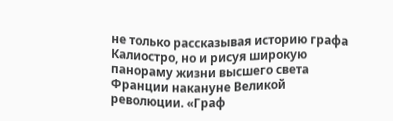не только рассказывая историю графа Калиостро, но и рисуя широкую панораму жизни высшего света Франции накануне Великой революции. «Граф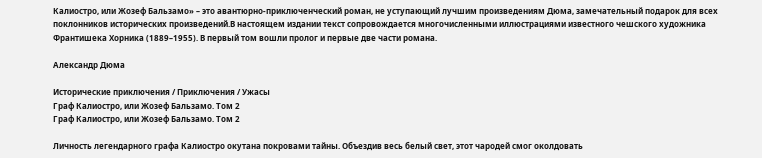Калиостро, или Жозеф Бальзамо» – это авантюрно-приключенческий роман, не уступающий лучшим произведениям Дюма, замечательный подарок для всех поклонников исторических произведений.В настоящем издании текст сопровождается многочисленными иллюстрациями известного чешского художника Франтишека Хорника (1889–1955). В первый том вошли пролог и первые две части романа.

Александр Дюма

Исторические приключения / Приключения / Ужасы
Граф Калиостро, или Жозеф Бальзамо. Том 2
Граф Калиостро, или Жозеф Бальзамо. Том 2

Личность легендарного графа Калиостро окутана покровами тайны. Объездив весь белый свет, этот чародей смог околдовать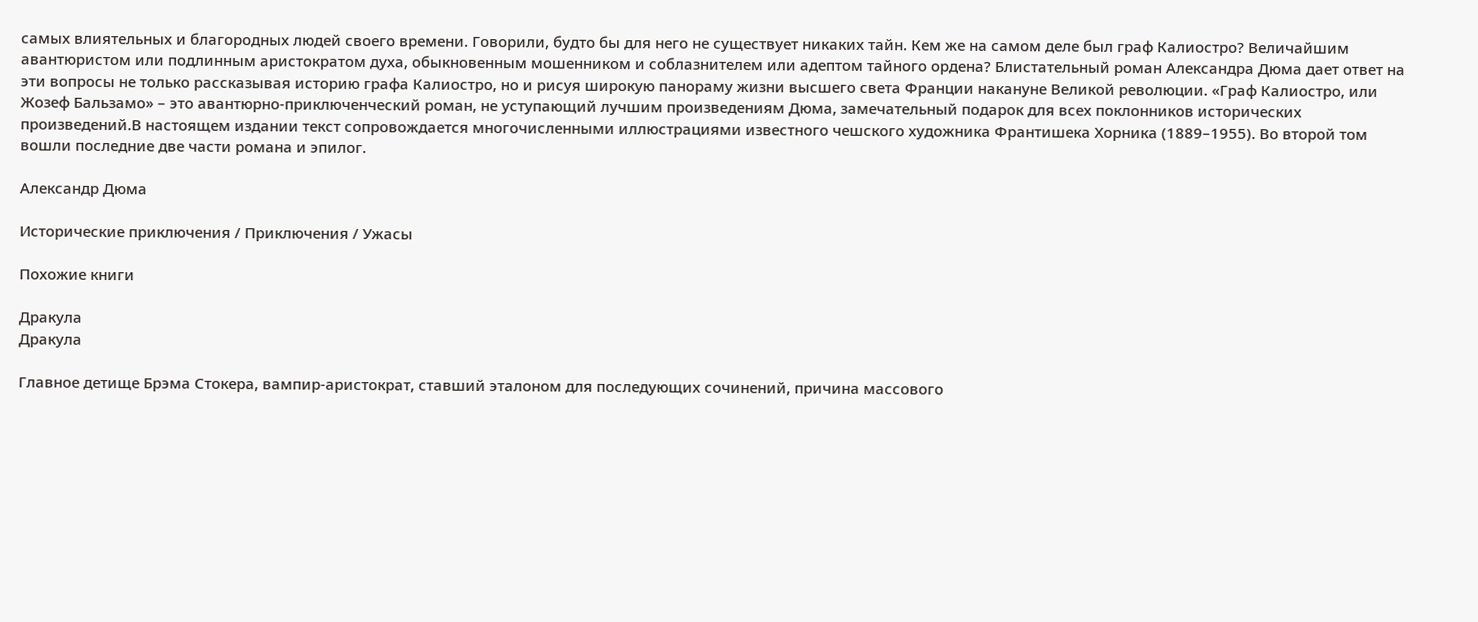самых влиятельных и благородных людей своего времени. Говорили, будто бы для него не существует никаких тайн. Кем же на самом деле был граф Калиостро? Величайшим авантюристом или подлинным аристократом духа, обыкновенным мошенником и соблазнителем или адептом тайного ордена? Блистательный роман Александра Дюма дает ответ на эти вопросы не только рассказывая историю графа Калиостро, но и рисуя широкую панораму жизни высшего света Франции накануне Великой революции. «Граф Калиостро, или Жозеф Бальзамо» – это авантюрно-приключенческий роман, не уступающий лучшим произведениям Дюма, замечательный подарок для всех поклонников исторических произведений.В настоящем издании текст сопровождается многочисленными иллюстрациями известного чешского художника Франтишека Хорника (1889–1955). Во второй том вошли последние две части романа и эпилог.

Александр Дюма

Исторические приключения / Приключения / Ужасы

Похожие книги

Дракула
Дракула

Главное детище Брэма Стокера, вампир-аристократ, ставший эталоном для последующих сочинений, причина массового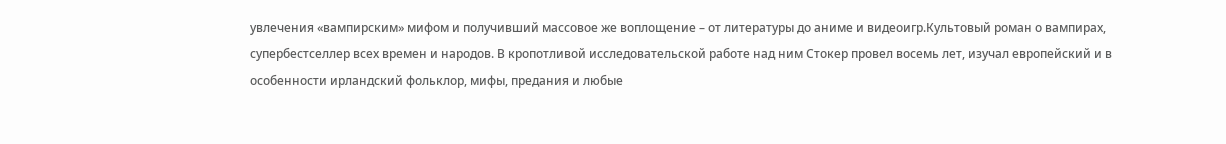увлечения «вампирским» мифом и получивший массовое же воплощение – от литературы до аниме и видеоигр.Культовый роман о вампирах, супербестселлер всех времен и народов. В кропотливой исследовательской работе над ним Стокер провел восемь лет, изучал европейский и в особенности ирландский фольклор, мифы, предания и любые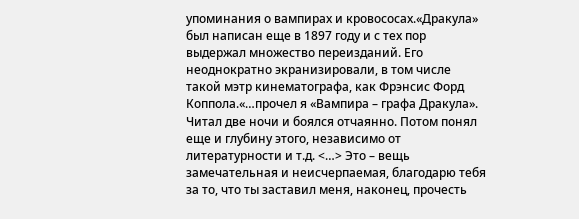упоминания о вампирах и кровососах.«Дракула» был написан еще в 1897 году и с тех пор выдержал множество переизданий. Его неоднократно экранизировали, в том числе такой мэтр кинематографа, как Фрэнсис Форд Коппола.«…прочел я «Вампира – графа Дракула». Читал две ночи и боялся отчаянно. Потом понял еще и глубину этого, независимо от литературности и т.д. <…> Это – вещь замечательная и неисчерпаемая, благодарю тебя за то, что ты заставил меня, наконец, прочесть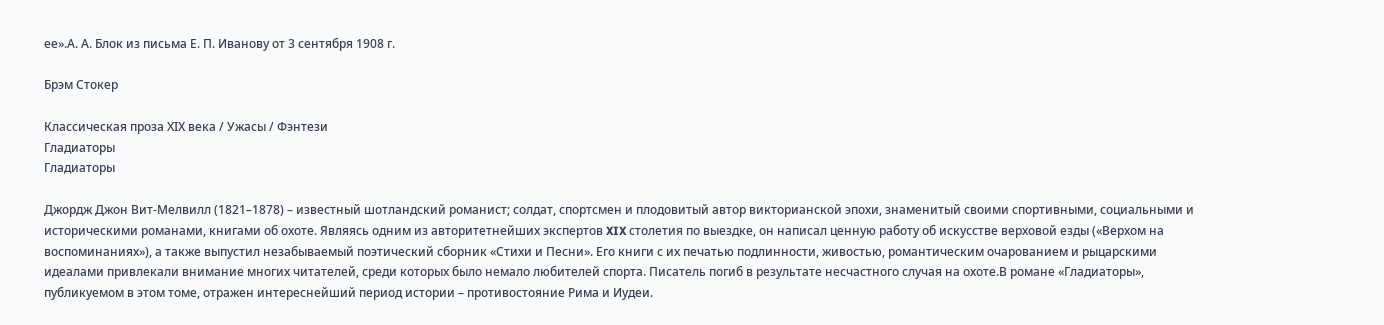ее».А. А. Блок из письма Е. П. Иванову от 3 сентября 1908 г.

Брэм Стокер

Классическая проза ХIX века / Ужасы / Фэнтези
Гладиаторы
Гладиаторы

Джордж Джон Вит-Мелвилл (1821–1878) – известный шотландский романист; солдат, спортсмен и плодовитый автор викторианской эпохи, знаменитый своими спортивными, социальными и историческими романами, книгами об охоте. Являясь одним из авторитетнейших экспертов XIX столетия по выездке, он написал ценную работу об искусстве верховой езды («Верхом на воспоминаниях»), а также выпустил незабываемый поэтический сборник «Стихи и Песни». Его книги с их печатью подлинности, живостью, романтическим очарованием и рыцарскими идеалами привлекали внимание многих читателей, среди которых было немало любителей спорта. Писатель погиб в результате несчастного случая на охоте.В романе «Гладиаторы», публикуемом в этом томе, отражен интереснейший период истории – противостояние Рима и Иудеи.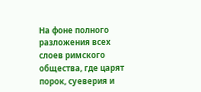На фоне полного разложения всех слоев римского общества, где царят порок, суеверия и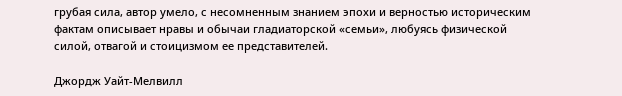грубая сила, автор умело, с несомненным знанием эпохи и верностью историческим фактам описывает нравы и обычаи гладиаторской «семьи», любуясь физической силой, отвагой и стоицизмом ее представителей.

Джордж Уайт-Мелвилл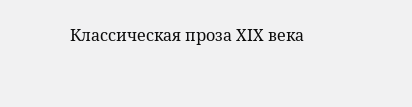Классическая проза ХIX века